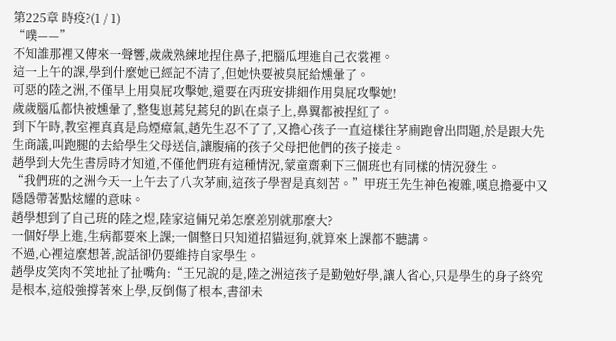第225章 時疫?(1 / 1)
“噗——”
不知誰那裡又傳來一聲響,歲歲熟練地捏住鼻子,把腦瓜埋進自己衣裳裡。
這一上午的課,學到什麼她已經記不清了,但她快要被臭屁給燻暈了。
可惡的陸之洲,不僅早上用臭屁攻擊她,還要在丙班安排細作用臭屁攻擊她!
歲歲腦瓜都快被燻暈了,整隻崽蔫兒蔫兒的趴在桌子上,鼻翼都被捏紅了。
到下午時,教室裡真真是烏煙瘴氣,趙先生忍不了了,又擔心孩子一直這樣往茅廁跑會出問題,於是跟大先生商議,叫跑腿的去給學生父母送信,讓腹痛的孩子父母把他們的孩子接走。
趙學到大先生書房時才知道,不僅他們班有這種情況,蒙童齋剩下三個班也有同樣的情況發生。
“我們班的之洲今天一上午去了八次茅廁,這孩子學習是真刻苦。”甲班王先生神色複雜,嘆息擔憂中又隱隱帶著點炫耀的意味。
趙學想到了自己班的陸之煜,陸家這倆兄弟怎麼差別就那麼大?
一個好學上進,生病都要來上課;一個整日只知道招貓逗狗,就算來上課都不聽講。
不過,心裡這麼想著,說話卻仍要維持自家學生。
趙學皮笑肉不笑地扯了扯嘴角:“王兄說的是,陸之洲這孩子是勤勉好學,讓人省心,只是學生的身子終究是根本,這般強撐著來上學,反倒傷了根本,書卻未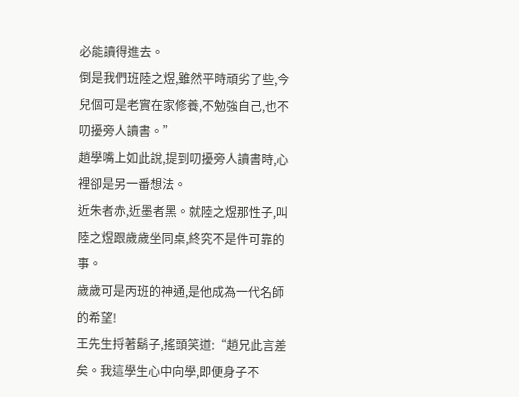必能讀得進去。
倒是我們班陸之煜,雖然平時頑劣了些,今兒個可是老實在家修養,不勉強自己,也不叨擾旁人讀書。”
趙學嘴上如此說,提到叨擾旁人讀書時,心裡卻是另一番想法。
近朱者赤,近墨者黑。就陸之煜那性子,叫陸之煜跟歲歲坐同桌,終究不是件可靠的事。
歲歲可是丙班的神通,是他成為一代名師的希望!
王先生捋著鬍子,搖頭笑道:“趙兄此言差矣。我這學生心中向學,即便身子不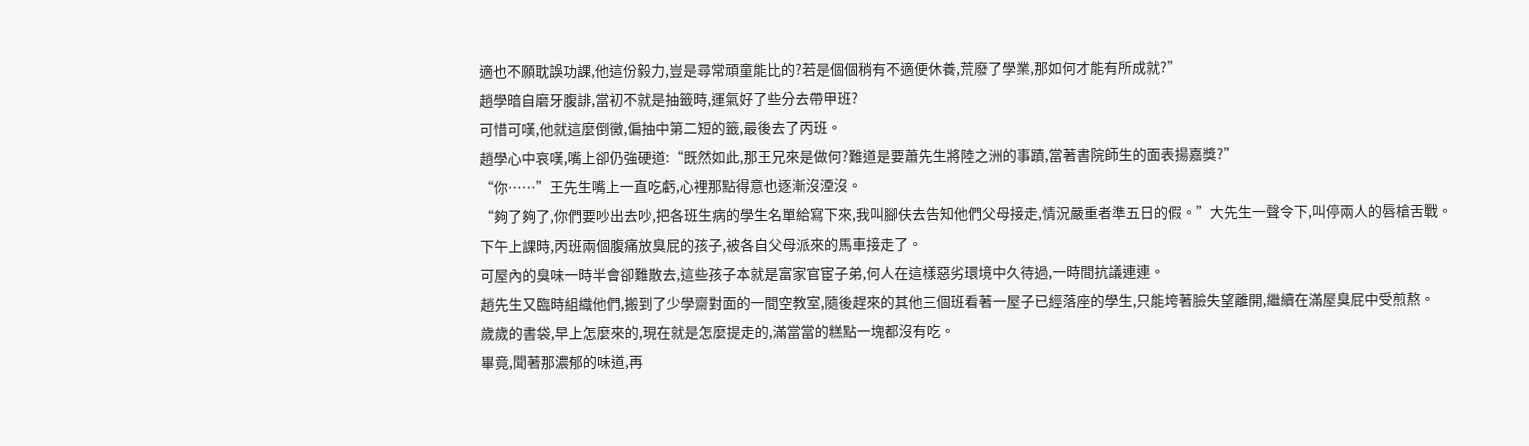適也不願耽誤功課,他這份毅力,豈是尋常頑童能比的?若是個個稍有不適便休養,荒廢了學業,那如何才能有所成就?”
趙學暗自磨牙腹誹,當初不就是抽籤時,運氣好了些分去帶甲班?
可惜可嘆,他就這麼倒黴,偏抽中第二短的籤,最後去了丙班。
趙學心中哀嘆,嘴上卻仍強硬道:“既然如此,那王兄來是做何?難道是要蕭先生將陸之洲的事蹟,當著書院師生的面表揚嘉獎?”
“你……”王先生嘴上一直吃虧,心裡那點得意也逐漸沒湮沒。
“夠了夠了,你們要吵出去吵,把各班生病的學生名單給寫下來,我叫腳伕去告知他們父母接走,情況嚴重者準五日的假。”大先生一聲令下,叫停兩人的唇槍舌戰。
下午上課時,丙班兩個腹痛放臭屁的孩子,被各自父母派來的馬車接走了。
可屋內的臭味一時半會卻難散去,這些孩子本就是富家官宦子弟,何人在這樣惡劣環境中久待過,一時間抗議連連。
趙先生又臨時組織他們,搬到了少學齋對面的一間空教室,隨後趕來的其他三個班看著一屋子已經落座的學生,只能垮著臉失望離開,繼續在滿屋臭屁中受煎熬。
歲歲的書袋,早上怎麼來的,現在就是怎麼提走的,滿當當的糕點一塊都沒有吃。
畢竟,聞著那濃郁的味道,再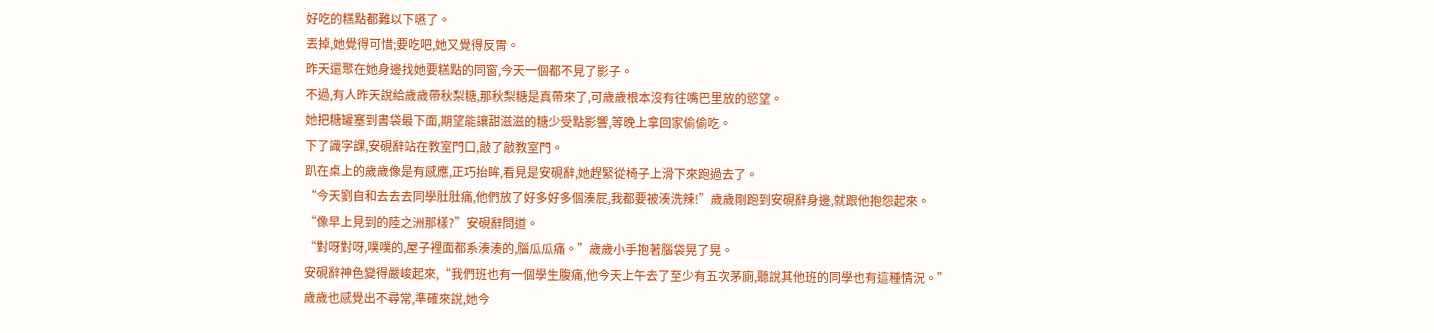好吃的糕點都難以下嚥了。
丟掉,她覺得可惜;要吃吧,她又覺得反胃。
昨天還聚在她身邊找她要糕點的同窗,今天一個都不見了影子。
不過,有人昨天說給歲歲帶秋梨糖,那秋梨糖是真帶來了,可歲歲根本沒有往嘴巴里放的慾望。
她把糖罐塞到書袋最下面,期望能讓甜滋滋的糖少受點影響,等晚上拿回家偷偷吃。
下了識字課,安硯辭站在教室門口,敲了敲教室門。
趴在桌上的歲歲像是有感應,正巧抬眸,看見是安硯辭,她趕緊從椅子上滑下來跑過去了。
“今天劉自和去去去同學肚肚痛,他們放了好多好多個湊屁,我都要被湊洗辣!”歲歲剛跑到安硯辭身邊,就跟他抱怨起來。
“像早上見到的陸之洲那樣?”安硯辭問道。
“對呀對呀,噗噗的,屋子裡面都系湊湊的,腦瓜瓜痛。”歲歲小手抱著腦袋晃了晃。
安硯辭神色變得嚴峻起來,“我們班也有一個學生腹痛,他今天上午去了至少有五次茅廁,聽說其他班的同學也有這種情況。”
歲歲也感覺出不尋常,準確來說,她今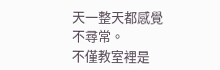天一整天都感覺不尋常。
不僅教室裡是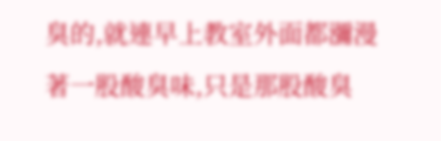臭的,就連早上教室外面都瀰漫著一股酸臭味,只是那股酸臭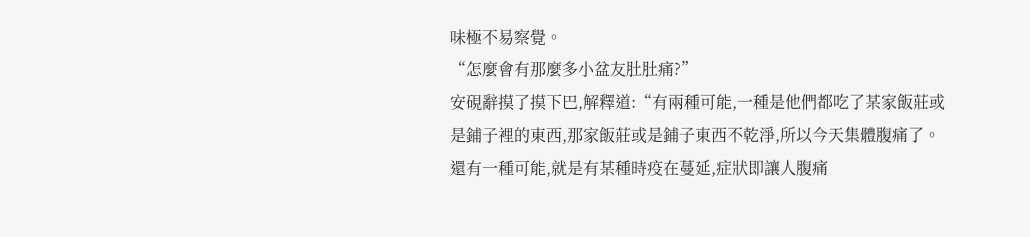味極不易察覺。
“怎麼會有那麼多小盆友肚肚痛?”
安硯辭摸了摸下巴,解釋道:“有兩種可能,一種是他們都吃了某家飯莊或是鋪子裡的東西,那家飯莊或是鋪子東西不乾淨,所以今天集體腹痛了。
還有一種可能,就是有某種時疫在蔓延,症狀即讓人腹痛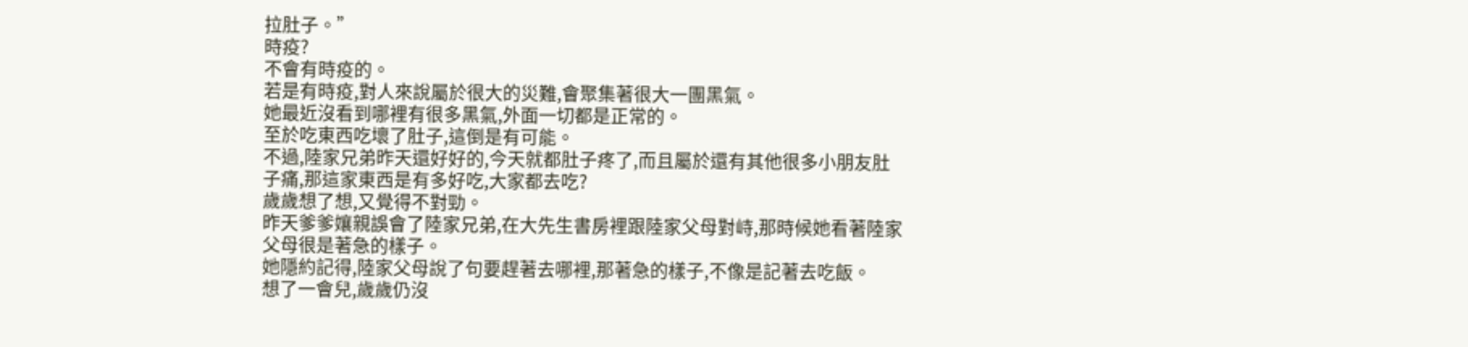拉肚子。”
時疫?
不會有時疫的。
若是有時疫,對人來說屬於很大的災難,會聚集著很大一團黑氣。
她最近沒看到哪裡有很多黑氣,外面一切都是正常的。
至於吃東西吃壞了肚子,這倒是有可能。
不過,陸家兄弟昨天還好好的,今天就都肚子疼了,而且屬於還有其他很多小朋友肚子痛,那這家東西是有多好吃,大家都去吃?
歲歲想了想,又覺得不對勁。
昨天爹爹孃親誤會了陸家兄弟,在大先生書房裡跟陸家父母對峙,那時候她看著陸家父母很是著急的樣子。
她隱約記得,陸家父母說了句要趕著去哪裡,那著急的樣子,不像是記著去吃飯。
想了一會兒,歲歲仍沒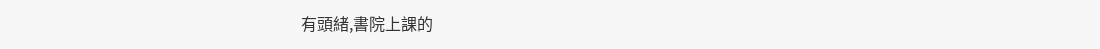有頭緒,書院上課的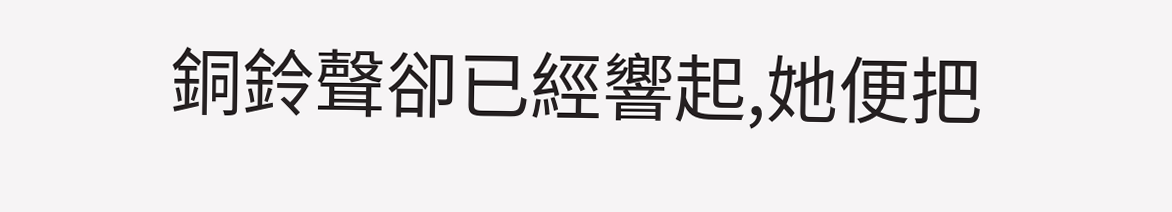銅鈴聲卻已經響起,她便把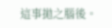這事拋之腦後。